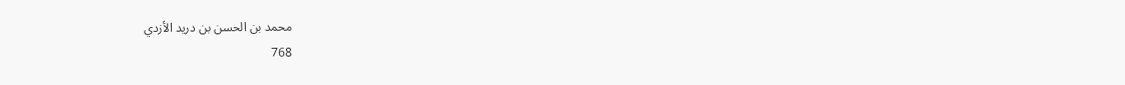محمد بن الحسن بن دريد الأزدي
768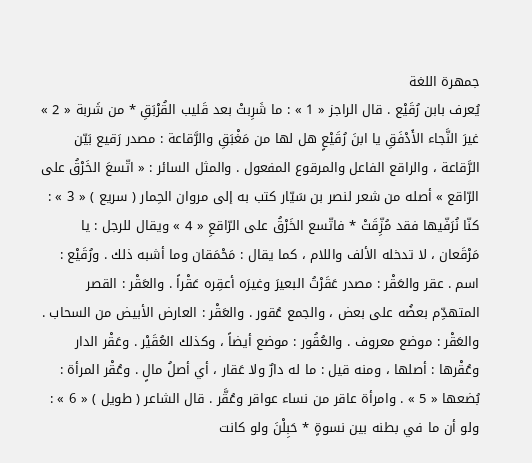جمهرة اللغة
يُعرف بابن رُقَيْع . قال الراجز « 1 » : ما شَرِبتْ بعد قَليب القُرْبَقِ * من شَربة « 2 » غيرَ النَّجاء الأَدْفَقِ يا ابنَ رُقَيْعٍ هل لها من مَغْبَقِ والرَّقاعة : مصدر رَقيع بَيّن الرَّقاعة ، والراقع الفاعل والمرقوع المفعول . والمثل السائر : « اتّسعَ الخَرْقُ على الرّاقع » أصله من شعر لنصر بن سَيّار كتب به إلى مروان الحِمار ( سريع ) « 3 » : كنّا نُرَفّيها فقد مُزِّقَتْ * فاتّسع الخَرْقُ على الرّاقعِ « 4 » ويقال للرجل : يا مَرْقَعان ، لا تدخله الألف واللام ، كما يقال : مَحْمَقان وما أشبه ذلك . ورُقَيْع : اسم . عقر والعَقْر : مصدر عَقَرْتُ البعيرَ وغيرَه أعقِره عَقْراً . والعَقْر : القصر المتهدِّم بعضُه على بعض ، والجمع عُقور . والعَقْر : العارض الأبيض من السحاب . والعَقْر : موضع معروف . والعُقُور : موضع أيضاً ، وكذلك العُقَيْر . وعَقْر الدار وعُقْرها : أصلها ، ومنه قيل : ما له دارٌ ولا عَقار ، أي أصلُ مالٍ . وعُقْر المرأة : بُضعها « 5 » . وامرأة عاقر من نساء عواقر وعُقَّر . قال الشاعر ( طويل ) « 6 » : ولو أن ما في بطنه بين نسوةٍ * حَبِلْنَ ولو كانت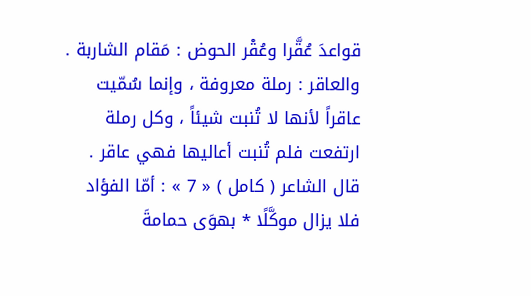قواعدَ عُقَّرا وعُقْر الحوض : مَقام الشاربة . والعاقر : رملة معروفة ، وإنما سُمّيت عاقراً لأنها لا تُنبت شيئاً ، وكل رملة ارتفعت فلم تُنبت أعاليها فهي عاقر . قال الشاعر ( كامل ) « 7 » : أمّا الفؤاد فلا يزال موكَّلًا * بهوَى حمامةَ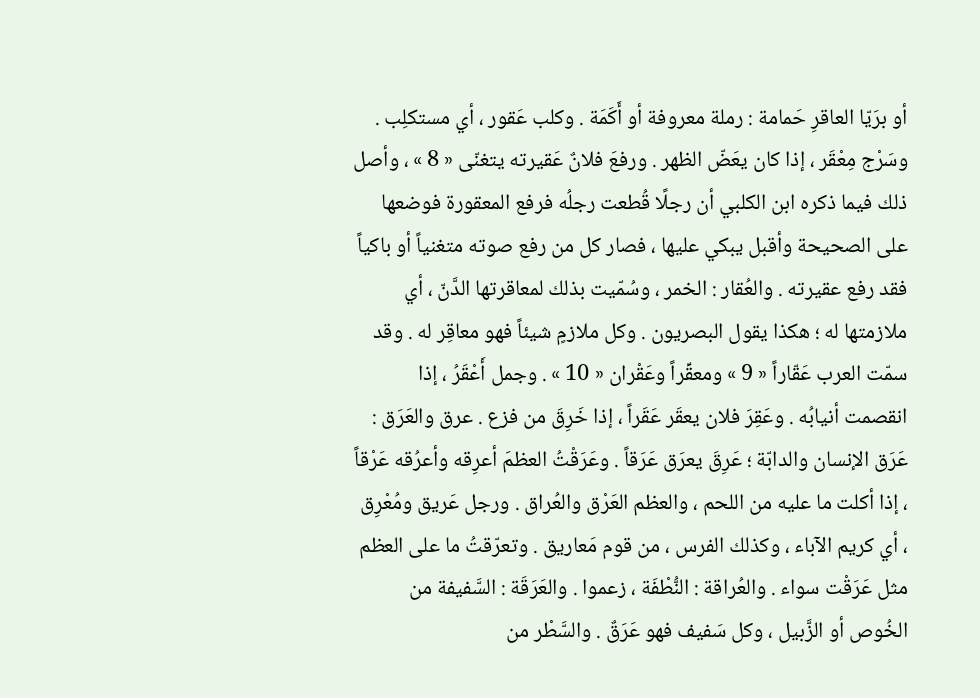أو برَيّا العاقرِ حَمامة : رملة معروفة أو أَكَمَة . وكلب عَقور ، أي مستكلِب . وسَرْج مِعْقَر ، إذا كان يعَضّ الظهر . ورفعَ فلانٌ عَقيرته يتغنّى « 8 » ، وأصل ذلك فيما ذكره ابن الكلبي أن رجلًا قُطعت رجلُه فرفع المعقورة فوضعها على الصحيحة وأقبل يبكي عليها ، فصار كل من رفع صوته متغنياً أو باكياً فقد رفع عقيرته . والعُقار : الخمر ، وسُمّيت بذلك لمعاقرتها الدَّنّ ، أي ملازمتها له ؛ هكذا يقول البصريون . وكل ملازمٍ شيئاً فهو معاقِر له . وقد سمّت العرب عَقّاراً « 9 » ومعقِّراً وعَقْران « 10 » . وجمل أَعْقَرُ ، إذا انقصمت أنيابُه . وعَقِرَ فلان يعقَر عَقَراً ، إذا خَرِقَ من فزع . عرق والعَرَق : عَرَق الإنسان والدابّة ؛ عَرِقَ يعرَق عَرَقاً . وعَرَقْتُ العظمَ أعرِقه وأعرُقه عَرْقاً ، إذا أكلت ما عليه من اللحم ، والعظم العَرْق والعُراق . ورجل عَريق ومُعْرِق ، أي كريم الآباء ، وكذلك الفرس ، من قوم مَعاريق . وتعرّقتُ ما على العظم مثل عَرَقْت سواء . والعُراقة : النُّطْفَة ، زعموا . والعَرَقَة : السَّفيفة من الخُوص أو الزَّبيل ، وكل سَفيف فهو عَرَقٌ . والسَّطْر من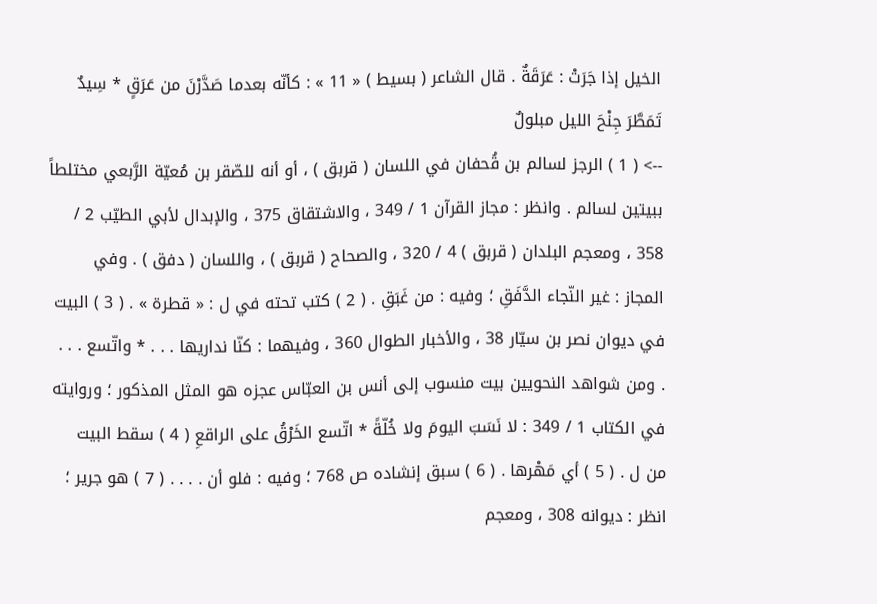الخيل إذا جَرَتْ : عَرَقَةٌ . قال الشاعر ( بسيط ) « 11 » : كأنّه بعدما صَدَّرْنَ من عَرَقٍ * سِيدٌ تَمَطَّرَ جِنْحَ الليل مبلولٌ
--> ( 1 ) الرجز لسالم بن قُحفان في اللسان ( قربق ) ، أو أنه للصّقر بن مُعيّة الرَّبعي مختلطاً ببيتين لسالم . وانظر : مجاز القرآن 1 / 349 ، والاشتقاق 375 ، والإبدال لأبي الطيّب 2 / 358 ، ومعجم البلدان ( قربق ) 4 / 320 ، والصحاح ( قربق ) ، واللسان ( دفق ) . وفي المجاز : غير النّجاء الدَّفَقِ ؛ وفيه : من غَبَقِ . ( 2 ) كتب تحته في ل : « قطرة » . ( 3 ) البيت في ديوان نصر بن سيّار 38 ، والأخبار الطوال 360 ، وفيهما : كنّا نداريها . . . * واتّسع . . . . ومن شواهد النحويين بيت منسوب إلى أنس بن العبّاس عجزه هو المثل المذكور ؛ وروايته في الكتاب 1 / 349 : لا نَسَبَ اليومَ ولا خُلّةً * اتّسع الخَرْقُ على الراقعِ ( 4 ) سقط البيت من ل . ( 5 ) أي مَهْرها . ( 6 ) سبق إنشاده ص 768 ؛ وفيه : فلو أن . . . . ( 7 ) هو جرير ؛ انظر : ديوانه 308 ، ومعجم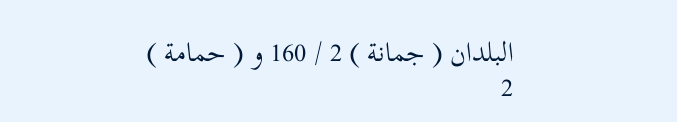البلدان ( جمانة ) 2 / 160 و ( حمامة ) 2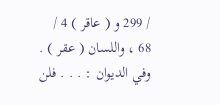/ 299 و ( عاقر ) 4 / 68 ، واللسان ( عقر ) . وفي الديوان : . . . فلن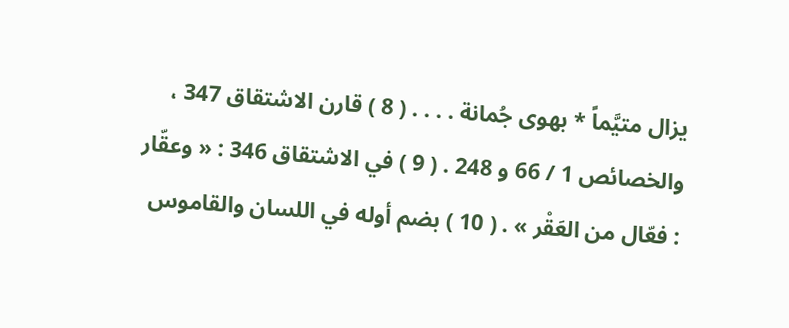يزال متيَّماً * بهوى جُمانة . . . . ( 8 ) قارن الاشتقاق 347 ، والخصائص 1 / 66 و 248 . ( 9 ) في الاشتقاق 346 : « وعقّار : فعّال من العَقْر » . ( 10 ) بضم أوله في اللسان والقاموس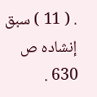. ( 11 ) سبق إنشاده ص 630 .